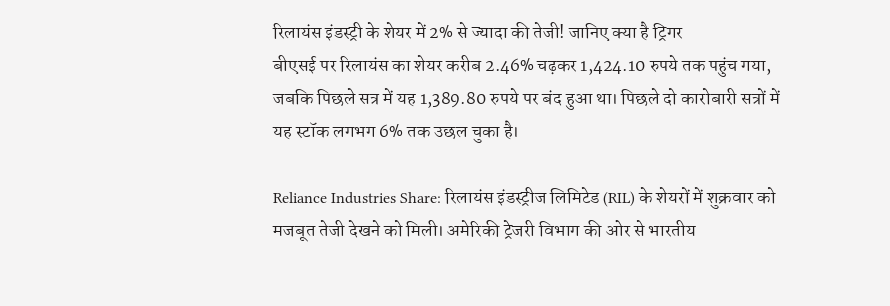रिलायंस इंडस्ट्री के शेयर में 2% से ज्यादा की तेजी! जानिए क्या है ट्रिगर
बीएसई पर रिलायंस का शेयर करीब 2.46% चढ़कर 1,424.10 रुपये तक पहुंच गया, जबकि पिछले सत्र में यह 1,389.80 रुपये पर बंद हुआ था। पिछले दो कारोबारी सत्रों में यह स्टॉक लगभग 6% तक उछल चुका है।

Reliance Industries Share: रिलायंस इंडस्ट्रीज लिमिटेड (RIL) के शेयरों में शुक्रवार को मजबूत तेजी देखने को मिली। अमेरिकी ट्रेजरी विभाग की ओर से भारतीय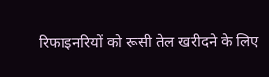रिफाइनरियों को रूसी तेल खरीदने के लिए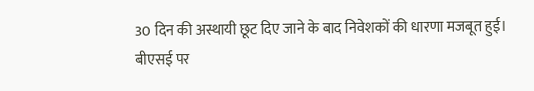30 दिन की अस्थायी छूट दिए जाने के बाद निवेशकों की धारणा मजबूत हुई।
बीएसई पर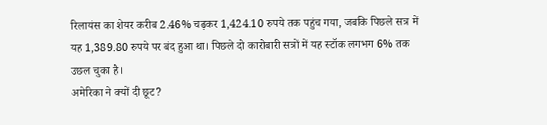रिलायंस का शेयर करीब 2.46% चढ़कर 1,424.10 रुपये तक पहुंच गया, जबकि पिछले सत्र में यह 1,389.80 रुपये पर बंद हुआ था। पिछले दो कारोबारी सत्रों में यह स्टॉक लगभग 6% तक उछल चुका है।
अमेरिका ने क्यों दी छूट?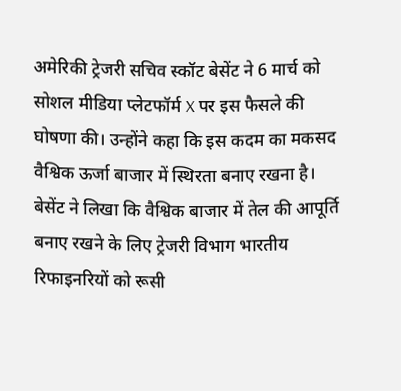अमेरिकी ट्रेजरी सचिव स्कॉट बेसेंट ने 6 मार्च को सोशल मीडिया प्लेटफॉर्म X पर इस फैसले की घोषणा की। उन्होंने कहा कि इस कदम का मकसद वैश्विक ऊर्जा बाजार में स्थिरता बनाए रखना है।
बेसेंट ने लिखा कि वैश्विक बाजार में तेल की आपूर्ति बनाए रखने के लिए ट्रेजरी विभाग भारतीय रिफाइनरियों को रूसी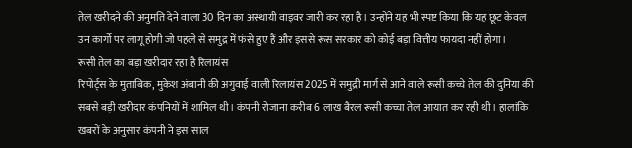तेल खरीदने की अनुमति देने वाला 30 दिन का अस्थायी वाइवर जारी कर रहा है। उन्होंने यह भी स्पष्ट किया कि यह छूट केवल उन कार्गो पर लागू होगी जो पहले से समुद्र में फंसे हुए हैं और इससे रूस सरकार को कोई बड़ा वित्तीय फायदा नहीं होगा।
रूसी तेल का बड़ा खरीदार रहा है रिलायंस
रिपोर्ट्स के मुताबिक, मुकेश अंबानी की अगुवाई वाली रिलायंस 2025 में समुद्री मार्ग से आने वाले रूसी कच्चे तेल की दुनिया की सबसे बड़ी खरीदार कंपनियों में शामिल थी। कंपनी रोजाना करीब 6 लाख बैरल रूसी कच्चा तेल आयात कर रही थी। हालांकि खबरों के अनुसार कंपनी ने इस साल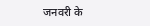जनवरी के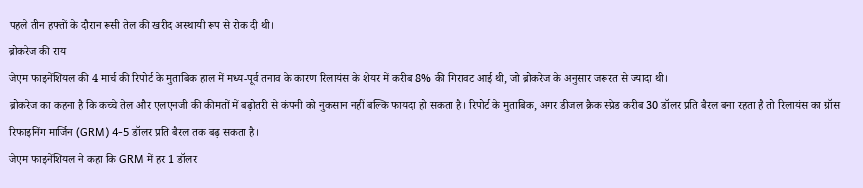पहले तीन हफ्तों के दौरान रूसी तेल की खरीद अस्थायी रूप से रोक दी थी।
ब्रोकरेज की राय
जेएम फाइनेंशियल की 4 मार्च की रिपोर्ट के मुताबिक हाल में मध्य-पूर्व तनाव के कारण रिलायंस के शेयर में करीब 8% की गिरावट आई थी, जो ब्रोकरेज के अनुसार जरूरत से ज्यादा थी।
ब्रोकरेज का कहना है कि कच्चे तेल और एलएनजी की कीमतों में बढ़ोतरी से कंपनी को नुकसान नहीं बल्कि फायदा हो सकता है। रिपोर्ट के मुताबिक, अगर डीजल क्रैक स्प्रेड करीब 30 डॉलर प्रति बैरल बना रहता है तो रिलायंस का ग्रॉस रिफाइनिंग मार्जिन (GRM) 4-5 डॉलर प्रति बैरल तक बढ़ सकता है।
जेएम फाइनेंशियल ने कहा कि GRM में हर 1 डॉलर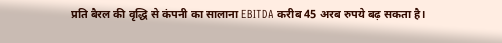प्रति बैरल की वृद्धि से कंपनी का सालाना EBITDA करीब 45 अरब रुपये बढ़ सकता है।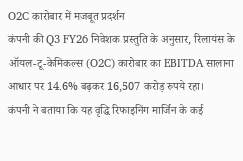O2C कारोबार में मजबूत प्रदर्शन
कंपनी की Q3 FY26 निवेशक प्रस्तुति के अनुसार, रिलायंस के ऑयल-टू-केमिकल्स (O2C) कारोबार का EBITDA सालाना आधार पर 14.6% बढ़कर 16,507 करोड़ रुपये रहा।
कंपनी ने बताया कि यह वृद्धि रिफाइनिंग मार्जिन के कई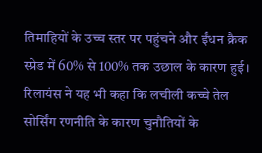तिमाहियों के उच्च स्तर पर पहुंचने और ईंधन क्रैक स्प्रेड में 60% से 100% तक उछाल के कारण हुई। रिलायंस ने यह भी कहा कि लचीली कच्चे तेल सोर्सिंग रणनीति के कारण चुनौतियों के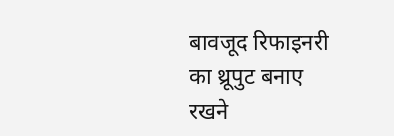बावजूद रिफाइनरी का थ्रूपुट बनाए रखने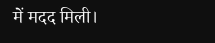में मदद मिली।